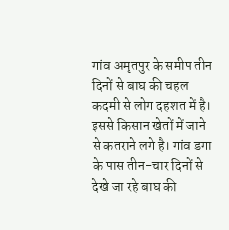गांव अमृतपुर के समीप तीन दिनों से बाघ की चहल कदमी से लोग दहशत में है। इससे किसान खेतों में जाने से कतराने लगे है। गांव डगा के पास तीन-चार दिनों से देखे जा रहे बाघ की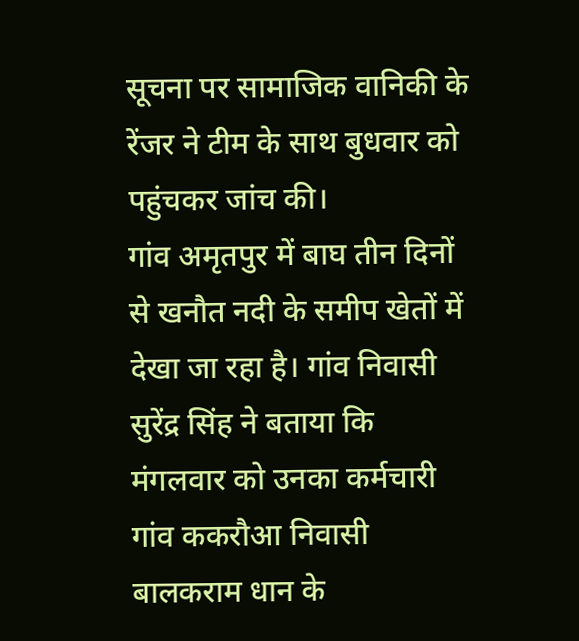सूचना पर सामाजिक वानिकी के रेंजर ने टीम के साथ बुधवार को पहुंचकर जांच की।
गांव अमृतपुर में बाघ तीन दिनों से खनौत नदी के समीप खेतों में देखा जा रहा है। गांव निवासी सुरेंद्र सिंह ने बताया कि मंगलवार को उनका कर्मचारी गांव ककरौआ निवासी बालकराम धान के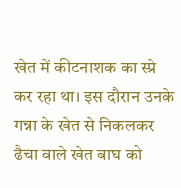खेत में कीटनाशक का स्प्रे कर रहा था। इस दौरान उनके गन्ना के खेत से निकलकर ढैचा वाले खेत बाघ को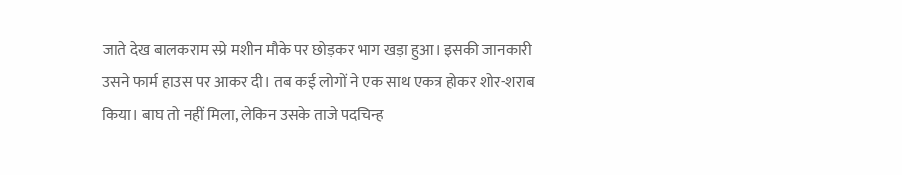जाते देख बालकराम स्प्रे मशीन मौके पर छोड़कर भाग खड़ा हुआ। इसकी जानकारी उसने फार्म हाउस पर आकर दी। तब कई लोगों ने एक साथ एकत्र होकर शोर-शराब किया। बाघ तो नहीं मिला, लेकिन उसके ताजे पदचिन्ह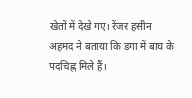खेतों में देखे गए। रेंजर हसीन अहमद ने बताया कि डगा में बाघ के पदचिह्न मिले हैं।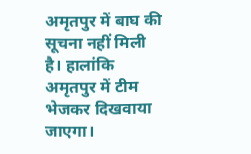अमृतपुर में बाघ की सूचना नहीं मिली है। हालांकि अमृतपुर में टीम भेजकर दिखवाया जाएगा।